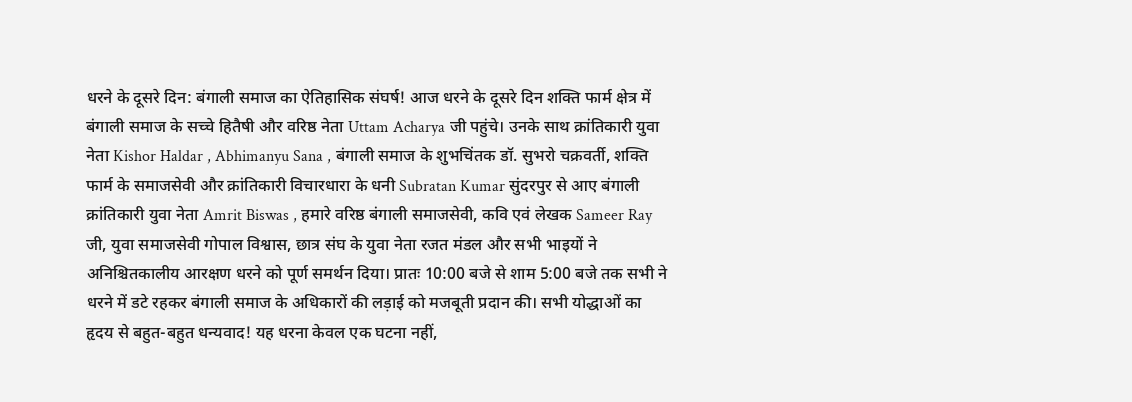धरने के दूसरे दिन: बंगाली समाज का ऐतिहासिक संघर्ष! आज धरने के दूसरे दिन शक्ति फार्म क्षेत्र में बंगाली समाज के सच्चे हितैषी और वरिष्ठ नेता Uttam Acharya जी पहुंचे। उनके साथ क्रांतिकारी युवा नेता Kishor Haldar , Abhimanyu Sana , बंगाली समाज के शुभचिंतक डॉ. सुभरो चक्रवर्ती, शक्ति फार्म के समाजसेवी और क्रांतिकारी विचारधारा के धनी Subratan Kumar सुंदरपुर से आए बंगाली क्रांतिकारी युवा नेता Amrit Biswas , हमारे वरिष्ठ बंगाली समाजसेवी, कवि एवं लेखक Sameer Ray जी, युवा समाजसेवी गोपाल विश्वास, छात्र संघ के युवा नेता रजत मंडल और सभी भाइयों ने अनिश्चितकालीय आरक्षण धरने को पूर्ण समर्थन दिया। प्रातः 10:00 बजे से शाम 5:00 बजे तक सभी ने धरने में डटे रहकर बंगाली समाज के अधिकारों की लड़ाई को मजबूती प्रदान की। सभी योद्धाओं का हृदय से बहुत-बहुत धन्यवाद! यह धरना केवल एक घटना नहीं,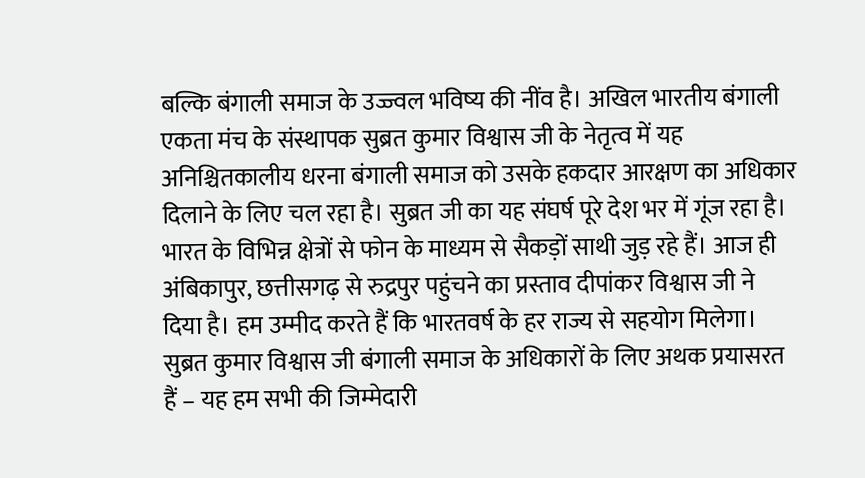बल्कि बंगाली समाज के उज्ज्वल भविष्य की नींव है। अखिल भारतीय बंगाली एकता मंच के संस्थापक सुब्रत कुमार विश्वास जी के नेतृत्व में यह अनिश्चितकालीय धरना बंगाली समाज को उसके हकदार आरक्षण का अधिकार दिलाने के लिए चल रहा है। सुब्रत जी का यह संघर्ष पूरे देश भर में गूंज रहा है। भारत के विभिन्न क्षेत्रों से फोन के माध्यम से सैकड़ों साथी जुड़ रहे हैं। आज ही अंबिकापुर, छत्तीसगढ़ से रुद्रपुर पहुंचने का प्रस्ताव दीपांकर विश्वास जी ने दिया है। हम उम्मीद करते हैं कि भारतवर्ष के हर राज्य से सहयोग मिलेगा। सुब्रत कुमार विश्वास जी बंगाली समाज के अधिकारों के लिए अथक प्रयासरत हैं – यह हम सभी की जिम्मेदारी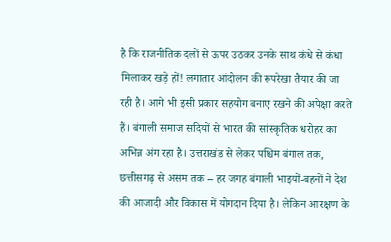है कि राजनीतिक दलों से ऊपर उठकर उनके साथ कंधे से कंधा मिलाकर खड़े हों! लगातार आंदोलन की रूपरेखा तैयार की जा रही है। आगे भी इसी प्रकार सहयोग बनाए रखने की अपेक्षा करते हैं। बंगाली समाज सदियों से भारत की सांस्कृतिक धरोहर का अभिन्न अंग रहा है। उत्तराखंड से लेकर पश्चिम बंगाल तक, छत्तीसगढ़ से असम तक – हर जगह बंगाली भाइयों-बहनों ने देश की आजादी और विकास में योगदान दिया है। लेकिन आरक्षण के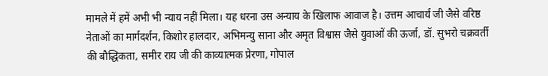मामले में हमें अभी भी न्याय नहीं मिला। यह धरना उस अन्याय के खिलाफ आवाज है। उत्तम आचार्य जी जैसे वरिष्ठ नेताओं का मार्गदर्शन, किशोर हालदार, अभिमन्यु साना और अमृत विश्वास जैसे युवाओं की ऊर्जा, डॉ. सुभरो चक्रवर्ती की बौद्धिकता, समीर राय जी की काव्यात्मक प्रेरणा, गोपाल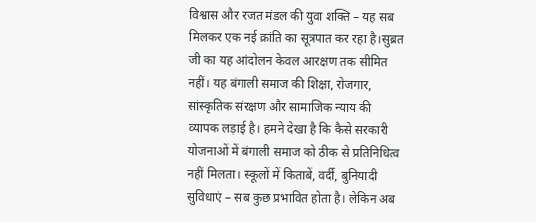विश्वास और रजत मंडल की युवा शक्ति – यह सब मिलकर एक नई क्रांति का सूत्रपात कर रहा है।सुब्रत जी का यह आंदोलन केवल आरक्षण तक सीमित नहीं। यह बंगाली समाज की शिक्षा, रोजगार, सांस्कृतिक संरक्षण और सामाजिक न्याय की व्यापक लड़ाई है। हमने देखा है कि कैसे सरकारी योजनाओं में बंगाली समाज को ठीक से प्रतिनिधित्व नहीं मिलता। स्कूलों में किताबें, वर्दी, बुनियादी सुविधाएं – सब कुछ प्रभावित होता है। लेकिन अब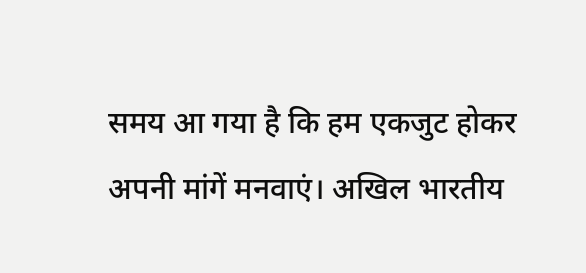समय आ गया है कि हम एकजुट होकर अपनी मांगें मनवाएं। अखिल भारतीय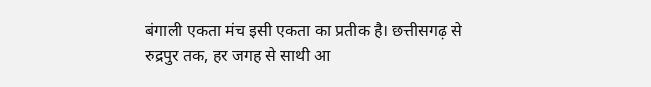बंगाली एकता मंच इसी एकता का प्रतीक है। छत्तीसगढ़ से रुद्रपुर तक, हर जगह से साथी आ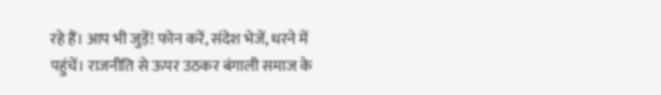रहे हैं। आप भी जुड़ें! फोन करें, संदेश भेजें, धरने में पहुंचें। राजनीति से ऊपर उठकर बंगाली समाज के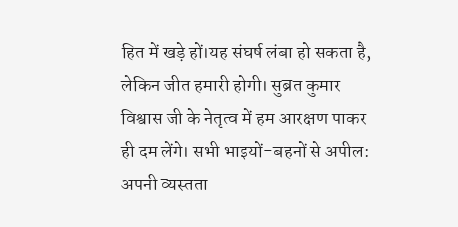हित में खड़े हों।यह संघर्ष लंबा हो सकता है, लेकिन जीत हमारी होगी। सुब्रत कुमार विश्वास जी के नेतृत्व में हम आरक्षण पाकर ही दम लेंगे। सभी भाइयों-बहनों से अपील: अपनी व्यस्तता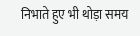निभाते हुए भी थोड़ा समय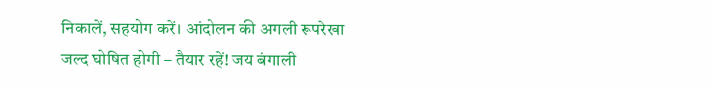निकालें, सहयोग करें। आंदोलन की अगली रूपरेखा जल्द घोषित होगी – तैयार रहें! जय बंगाली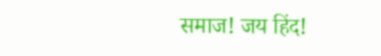समाज! जय हिंद!